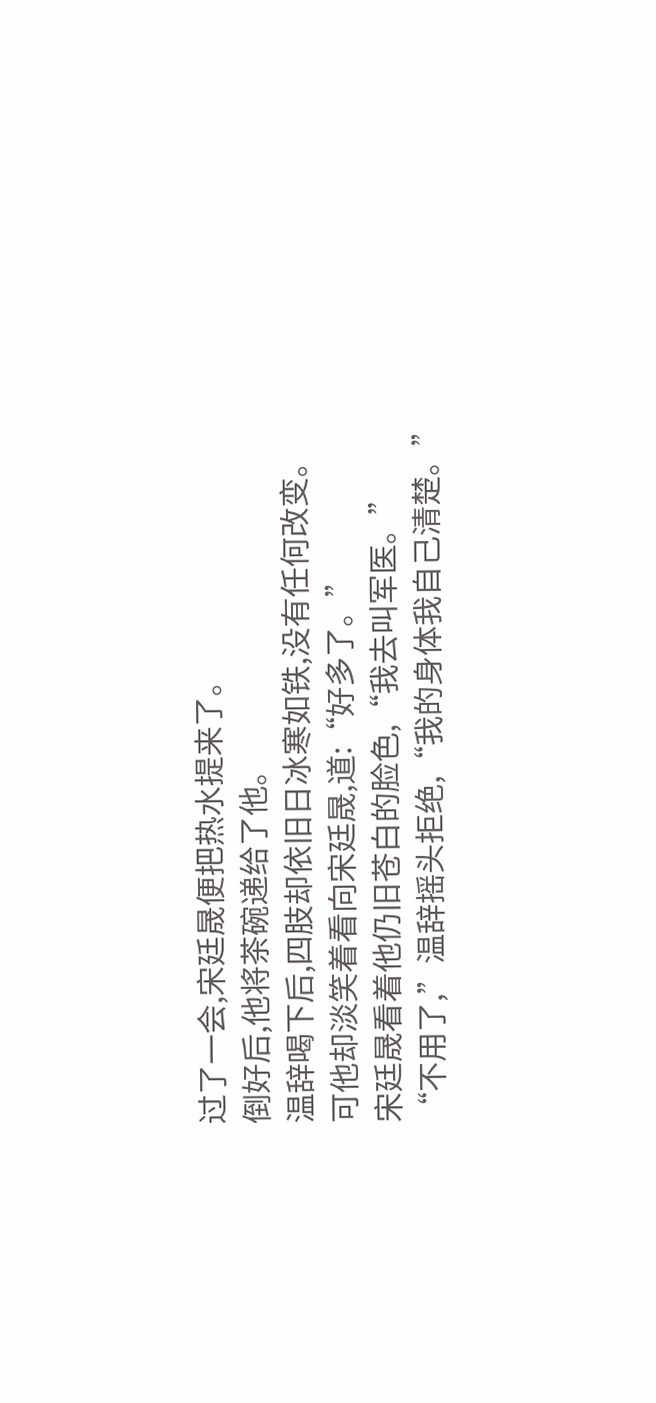过了一会,宋廷晟便把热水提来了。
倒好后,他将茶碗递给了他。
温辞喝下后,四肢却依旧日冰寒如铁,没有任何改变。
可他却淡笑着看向宋廷晟,道:“好多了。”
宋廷晟看着他仍旧苍白的脸色,“我去叫军医。”
“不用了,”温辞摇头拒绝,“我的身体我自己清楚。”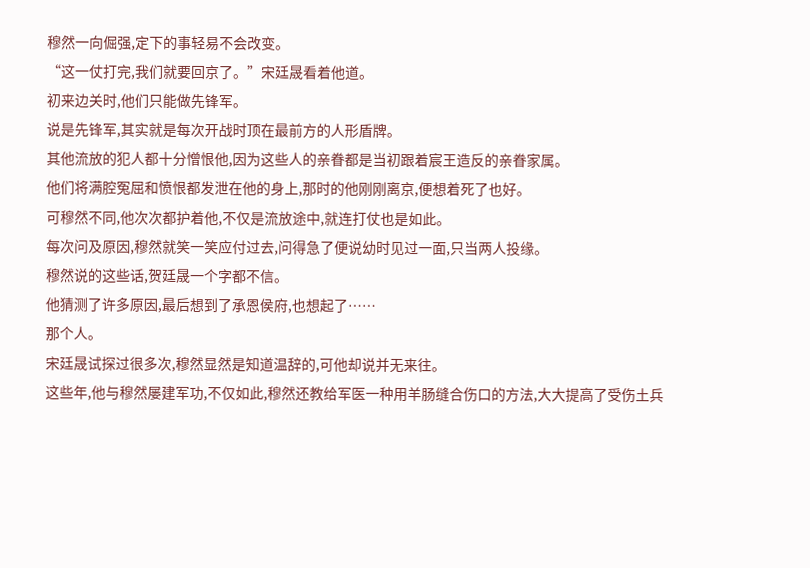穆然一向倔强,定下的事轻易不会改变。
“这一仗打完,我们就要回京了。”宋廷晟看着他道。
初来边关时,他们只能做先锋军。
说是先锋军,其实就是每次开战时顶在最前方的人形盾牌。
其他流放的犯人都十分憎恨他,因为这些人的亲眷都是当初跟着宸王造反的亲眷家属。
他们将满腔冤屈和愤恨都发泄在他的身上,那时的他刚刚离京,便想着死了也好。
可穆然不同,他次次都护着他,不仅是流放途中,就连打仗也是如此。
每次问及原因,穆然就笑一笑应付过去,问得急了便说幼时见过一面,只当两人投缘。
穆然说的这些话,贺廷晟一个字都不信。
他猜测了许多原因,最后想到了承恩侯府,也想起了……
那个人。
宋廷晟试探过很多次,穆然显然是知道温辞的,可他却说并无来往。
这些年,他与穆然屡建军功,不仅如此,穆然还教给军医一种用羊肠缝合伤口的方法,大大提高了受伤土兵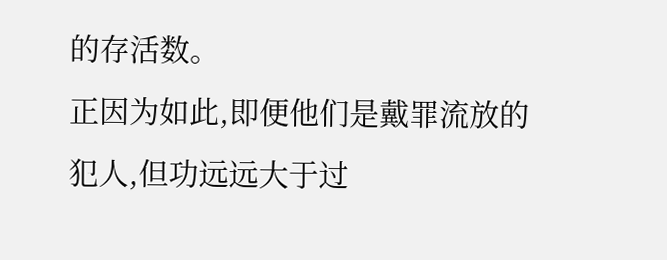的存活数。
正因为如此,即便他们是戴罪流放的犯人,但功远远大于过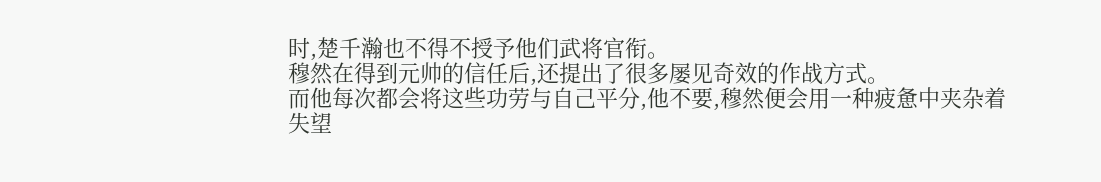时,楚千瀚也不得不授予他们武将官衔。
穆然在得到元帅的信任后,还提出了很多屡见奇效的作战方式。
而他每次都会将这些功劳与自己平分,他不要,穆然便会用一种疲惫中夹杂着失望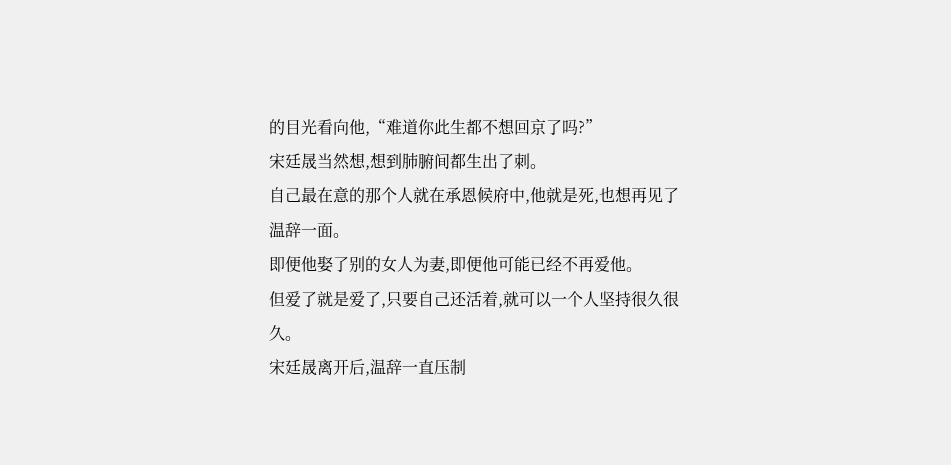的目光看向他,“难道你此生都不想回京了吗?”
宋廷晟当然想,想到肺腑间都生出了刺。
自己最在意的那个人就在承恩候府中,他就是死,也想再见了温辞一面。
即便他娶了别的女人为妻,即便他可能已经不再爱他。
但爱了就是爱了,只要自己还活着,就可以一个人坚持很久很久。
宋廷晟离开后,温辞一直压制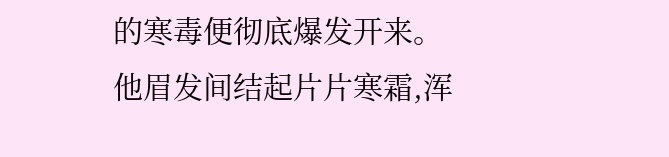的寒毒便彻底爆发开来。
他眉发间结起片片寒霜,浑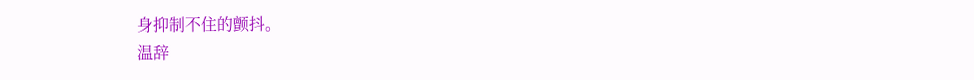身抑制不住的颤抖。
温辞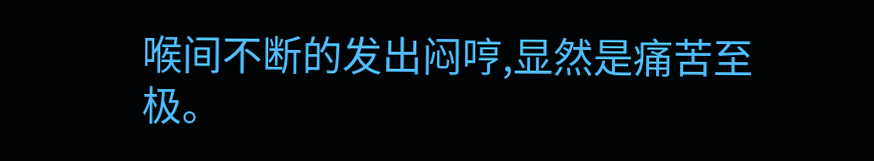喉间不断的发出闷哼,显然是痛苦至极。